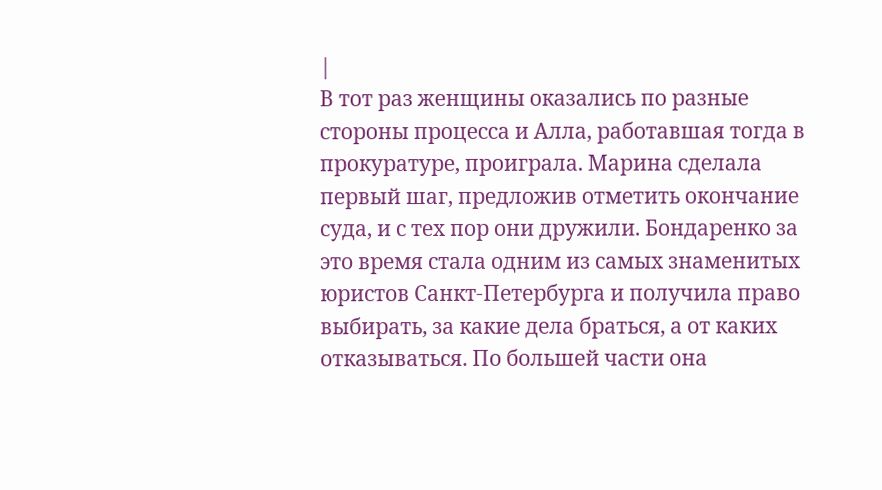|
В тот раз женщины оказались по разные стороны процесса и Алла, работавшая тогда в прокуратуре, проиграла. Марина сделала первый шаг, предложив отметить окончание суда, и с тех пор они дружили. Бондаренко за это время стала одним из самых знаменитых юристов Санкт-Петербурга и получила право выбирать, за какие дела браться, а от каких отказываться. По большей части она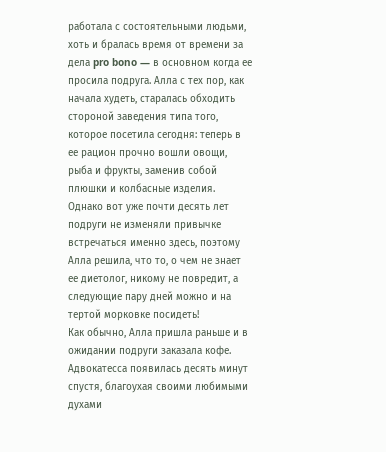работала с состоятельными людьми, хоть и бралась время от времени за дела pro bono — в основном когда ее просила подруга. Алла с тех пор, как начала худеть, старалась обходить стороной заведения типа того, которое посетила сегодня: теперь в ее рацион прочно вошли овощи, рыба и фрукты, заменив собой плюшки и колбасные изделия. Однако вот уже почти десять лет подруги не изменяли привычке встречаться именно здесь, поэтому Алла решила, что то, о чем не знает ее диетолог, никому не повредит, а следующие пару дней можно и на тертой морковке посидеть!
Как обычно, Алла пришла раньше и в ожидании подруги заказала кофе. Адвокатесса появилась десять минут спустя, благоухая своими любимыми духами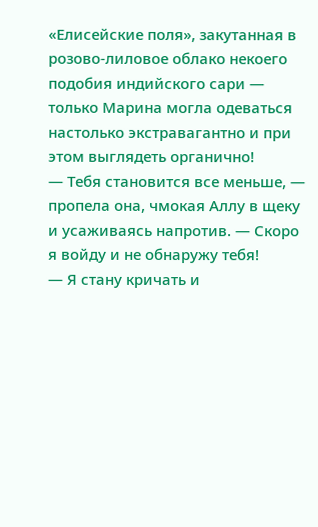«Елисейские поля», закутанная в розово-лиловое облако некоего подобия индийского сари — только Марина могла одеваться настолько экстравагантно и при этом выглядеть органично!
— Тебя становится все меньше, — пропела она, чмокая Аллу в щеку и усаживаясь напротив. — Скоро я войду и не обнаружу тебя!
— Я стану кричать и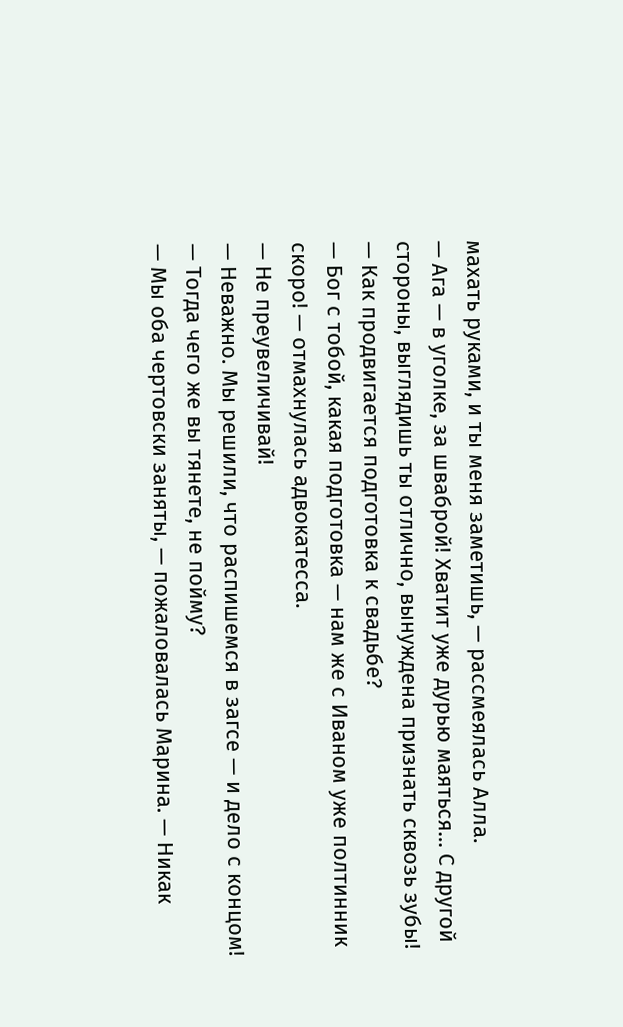махать руками, и ты меня заметишь, — рассмеялась Алла.
— Ага — в уголке, за шваброй! Хватит уже дурью маяться… С другой стороны, выглядишь ты отлично, вынуждена признать сквозь зубы!
— Как продвигается подготовка к свадьбе?
— Бог с тобой, какая подготовка — нам же с Иваном уже полтинник скоро! — отмахнулась адвокатесса.
— Не преувеличивай!
— Неважно. Мы решили, что распишемся в загсе — и дело с концом!
— Тогда чего же вы тянете, не пойму?
— Мы оба чертовски заняты, — пожаловалась Марина. — Никак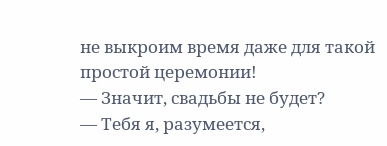не выкроим время даже для такой простой церемонии!
— Значит, свадьбы не будет?
— Тебя я, разумеется,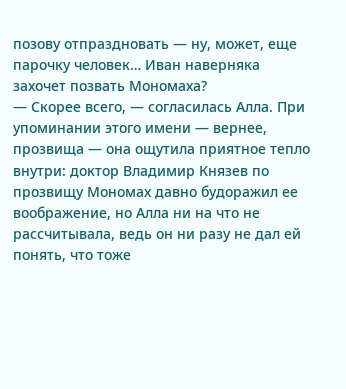позову отпраздновать — ну, может, еще парочку человек… Иван наверняка захочет позвать Мономаха?
— Скорее всего, — согласилась Алла. При упоминании этого имени — вернее, прозвища — она ощутила приятное тепло внутри: доктор Владимир Князев по прозвищу Мономах давно будоражил ее воображение, но Алла ни на что не рассчитывала, ведь он ни разу не дал ей понять, что тоже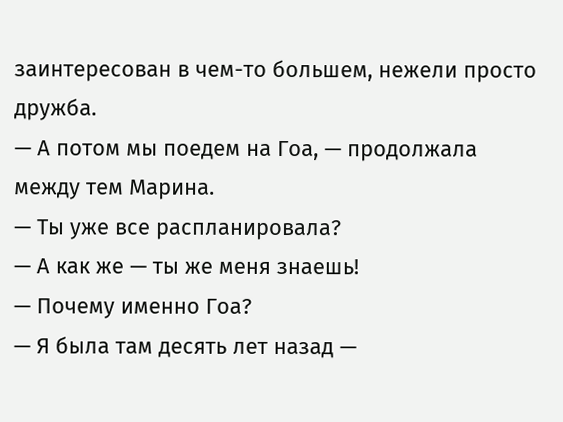заинтересован в чем-то большем, нежели просто дружба.
— А потом мы поедем на Гоа, — продолжала между тем Марина.
— Ты уже все распланировала?
— А как же — ты же меня знаешь!
— Почему именно Гоа?
— Я была там десять лет назад —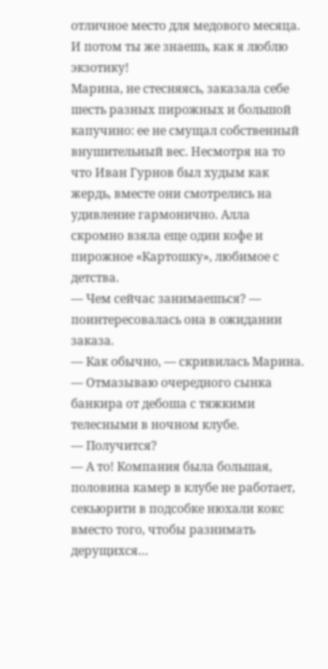отличное место для медового месяца. И потом ты же знаешь, как я люблю экзотику!
Марина, не стесняясь, заказала себе шесть разных пирожных и большой капучино: ее не смущал собственный внушительный вес. Несмотря на то что Иван Гурнов был худым как жердь, вместе они смотрелись на удивление гармонично. Алла скромно взяла еще один кофе и пирожное «Картошку», любимое с детства.
— Чем сейчас занимаешься? — поинтересовалась она в ожидании заказа.
— Как обычно, — скривилась Марина. — Отмазываю очередного сынка банкира от дебоша с тяжкими телесными в ночном клубе.
— Получится?
— А то! Компания была большая, половина камер в клубе не работает, секьюрити в подсобке нюхали кокс вместо того, чтобы разнимать дерущихся…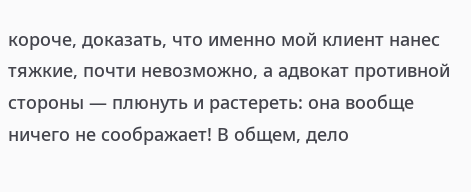короче, доказать, что именно мой клиент нанес тяжкие, почти невозможно, а адвокат противной стороны — плюнуть и растереть: она вообще ничего не соображает! В общем, дело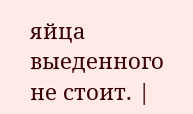яйца выеденного не стоит. |